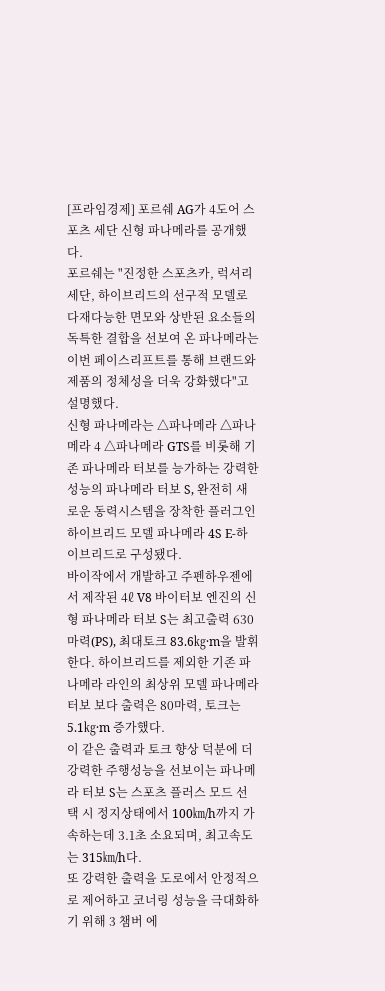[프라임경제] 포르쉐 AG가 4도어 스포츠 세단 신형 파나메라를 공개했다.
포르쉐는 "진정한 스포츠카, 럭셔리 세단, 하이브리드의 선구적 모델로 다재다능한 면모와 상반된 요소들의 독특한 결합을 선보여 온 파나메라는 이번 페이스리프트를 통해 브랜드와 제품의 정체성을 더욱 강화했다"고 설명했다.
신형 파나메라는 △파나메라 △파나메라 4 △파나메라 GTS를 비롯해 기존 파나메라 터보를 능가하는 강력한 성능의 파나메라 터보 S, 완전히 새로운 동력시스템을 장착한 플러그인 하이브리드 모델 파나메라 4S E-하이브리드로 구성됐다.
바이작에서 개발하고 주펜하우젠에서 제작된 4ℓ V8 바이터보 엔진의 신형 파나메라 터보 S는 최고출력 630마력(PS), 최대토크 83.6㎏·m을 발휘한다. 하이브리드를 제외한 기존 파나메라 라인의 최상위 모델 파나메라 터보 보다 출력은 80마력, 토크는 5.1㎏·m 증가했다.
이 같은 출력과 토크 향상 덕분에 더 강력한 주행성능을 선보이는 파나메라 터보 S는 스포츠 플러스 모드 선택 시 정지상태에서 100㎞/h까지 가속하는데 3.1초 소요되며, 최고속도는 315㎞/h다.
또 강력한 출력을 도로에서 안정적으로 제어하고 코너링 성능을 극대화하기 위해 3 챔버 에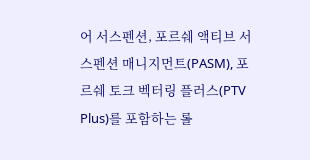어 서스펜션, 포르쉐 액티브 서스펜션 매니지먼트(PASM), 포르쉐 토크 벡터링 플러스(PTV Plus)를 포함하는 롤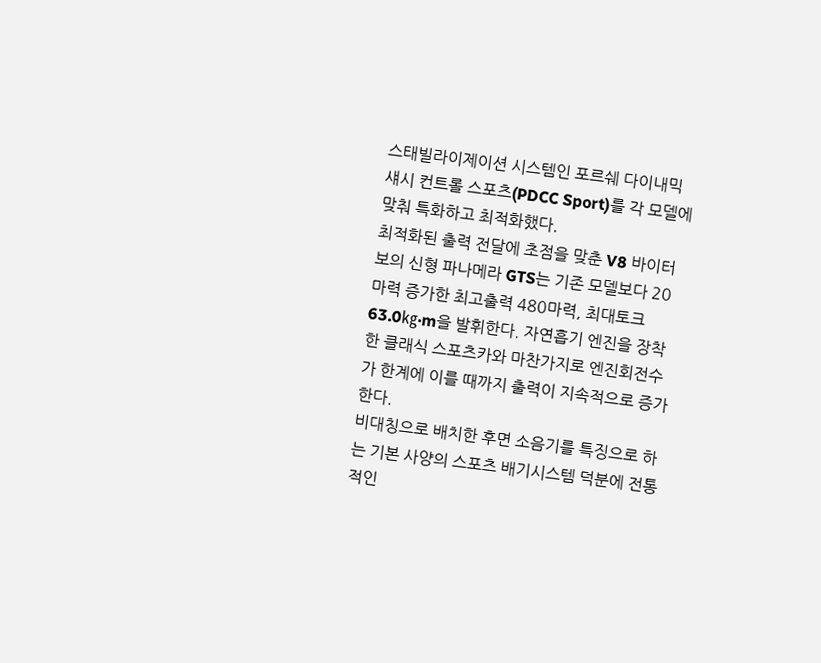스태빌라이제이션 시스템인 포르쉐 다이내믹 섀시 컨트롤 스포츠(PDCC Sport)를 각 모델에 맞춰 특화하고 최적화했다.
최적화된 출력 전달에 초점을 맞춘 V8 바이터보의 신형 파나메라 GTS는 기존 모델보다 20마력 증가한 최고출력 480마력, 최대토크 63.0㎏·m을 발휘한다. 자연흡기 엔진을 장착한 클래식 스포츠카와 마찬가지로 엔진회전수가 한계에 이를 때까지 출력이 지속적으로 증가한다.
비대칭으로 배치한 후면 소음기를 특징으로 하는 기본 사양의 스포츠 배기시스템 덕분에 전통적인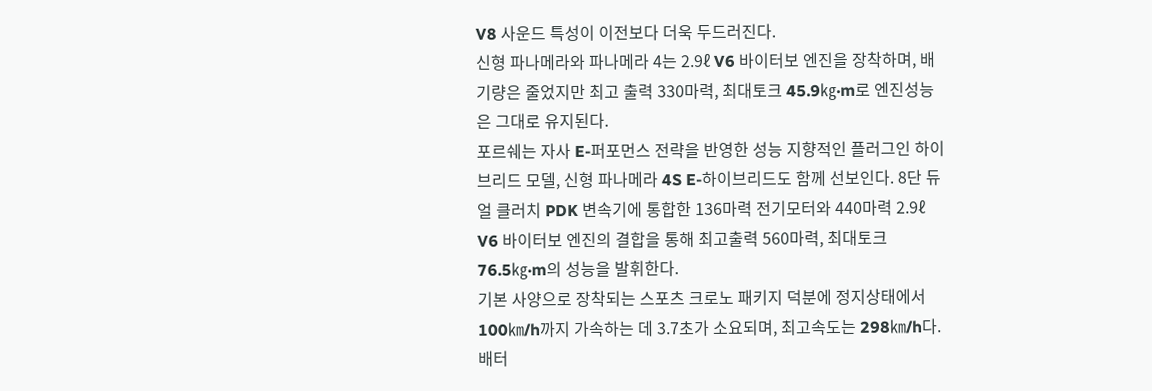V8 사운드 특성이 이전보다 더욱 두드러진다.
신형 파나메라와 파나메라 4는 2.9ℓ V6 바이터보 엔진을 장착하며, 배기량은 줄었지만 최고 출력 330마력, 최대토크 45.9㎏·m로 엔진성능은 그대로 유지된다.
포르쉐는 자사 E-퍼포먼스 전략을 반영한 성능 지향적인 플러그인 하이브리드 모델, 신형 파나메라 4S E-하이브리드도 함께 선보인다. 8단 듀얼 클러치 PDK 변속기에 통합한 136마력 전기모터와 440마력 2.9ℓ V6 바이터보 엔진의 결합을 통해 최고출력 560마력, 최대토크 76.5㎏·m의 성능을 발휘한다.
기본 사양으로 장착되는 스포츠 크로노 패키지 덕분에 정지상태에서 100㎞/h까지 가속하는 데 3.7초가 소요되며, 최고속도는 298㎞/h다. 배터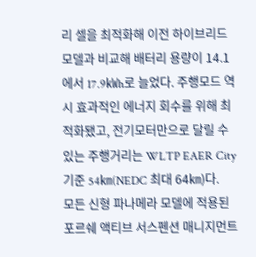리 셀을 최적화해 이전 하이브리드 모델과 비교해 배터리 용량이 14.1에서 17.9㎾h로 늘었다. 주행모드 역시 효과적인 에너지 회수를 위해 최적화됐고, 전기모터만으로 달릴 수 있는 주행거리는 WLTP EAER City 기준 54㎞(NEDC 최대 64㎞)다.
모든 신형 파나메라 모델에 적용된 포르쉐 액티브 서스펜션 매니지먼트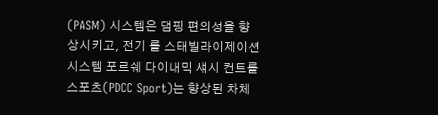(PASM) 시스템은 댐핑 편의성을 향상시키고, 전기 롤 스태빌라이제이션 시스템 포르쉐 다이내믹 섀시 컨트롤 스포츠(PDCC Sport)는 향상된 차체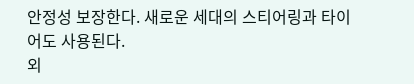안정성 보장한다. 새로운 세대의 스티어링과 타이어도 사용된다.
외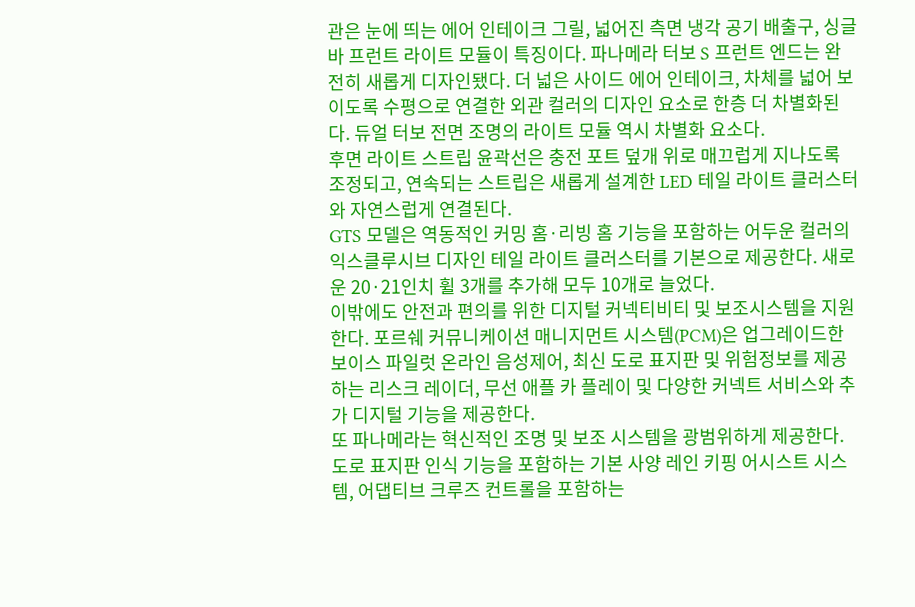관은 눈에 띄는 에어 인테이크 그릴, 넓어진 측면 냉각 공기 배출구, 싱글 바 프런트 라이트 모듈이 특징이다. 파나메라 터보 S 프런트 엔드는 완전히 새롭게 디자인됐다. 더 넓은 사이드 에어 인테이크, 차체를 넓어 보이도록 수평으로 연결한 외관 컬러의 디자인 요소로 한층 더 차별화된다. 듀얼 터보 전면 조명의 라이트 모듈 역시 차별화 요소다.
후면 라이트 스트립 윤곽선은 충전 포트 덮개 위로 매끄럽게 지나도록 조정되고, 연속되는 스트립은 새롭게 설계한 LED 테일 라이트 클러스터와 자연스럽게 연결된다.
GTS 모델은 역동적인 커밍 홈·리빙 홈 기능을 포함하는 어두운 컬러의 익스클루시브 디자인 테일 라이트 클러스터를 기본으로 제공한다. 새로운 20·21인치 휠 3개를 추가해 모두 10개로 늘었다.
이밖에도 안전과 편의를 위한 디지털 커넥티비티 및 보조시스템을 지원한다. 포르쉐 커뮤니케이션 매니지먼트 시스템(PCM)은 업그레이드한 보이스 파일럿 온라인 음성제어, 최신 도로 표지판 및 위험정보를 제공하는 리스크 레이더, 무선 애플 카 플레이 및 다양한 커넥트 서비스와 추가 디지털 기능을 제공한다.
또 파나메라는 혁신적인 조명 및 보조 시스템을 광범위하게 제공한다. 도로 표지판 인식 기능을 포함하는 기본 사양 레인 키핑 어시스트 시스템, 어댑티브 크루즈 컨트롤을 포함하는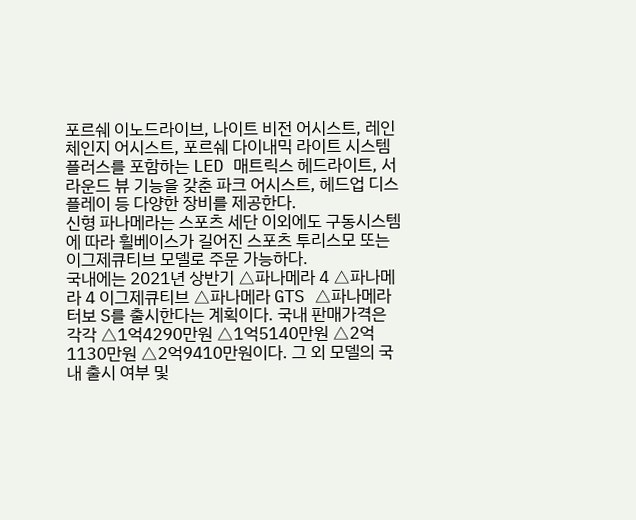포르쉐 이노드라이브, 나이트 비전 어시스트, 레인 체인지 어시스트, 포르쉐 다이내믹 라이트 시스템 플러스를 포함하는 LED 매트릭스 헤드라이트, 서라운드 뷰 기능을 갖춘 파크 어시스트, 헤드업 디스플레이 등 다양한 장비를 제공한다.
신형 파나메라는 스포츠 세단 이외에도 구동시스템에 따라 휠베이스가 길어진 스포츠 투리스모 또는 이그제큐티브 모델로 주문 가능하다.
국내에는 2021년 상반기 △파나메라 4 △파나메라 4 이그제큐티브 △파나메라 GTS △파나메라 터보 S를 출시한다는 계획이다. 국내 판매가격은 각각 △1억4290만원 △1억5140만원 △2억1130만원 △2억9410만원이다. 그 외 모델의 국내 출시 여부 및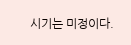시기는 미정이다.